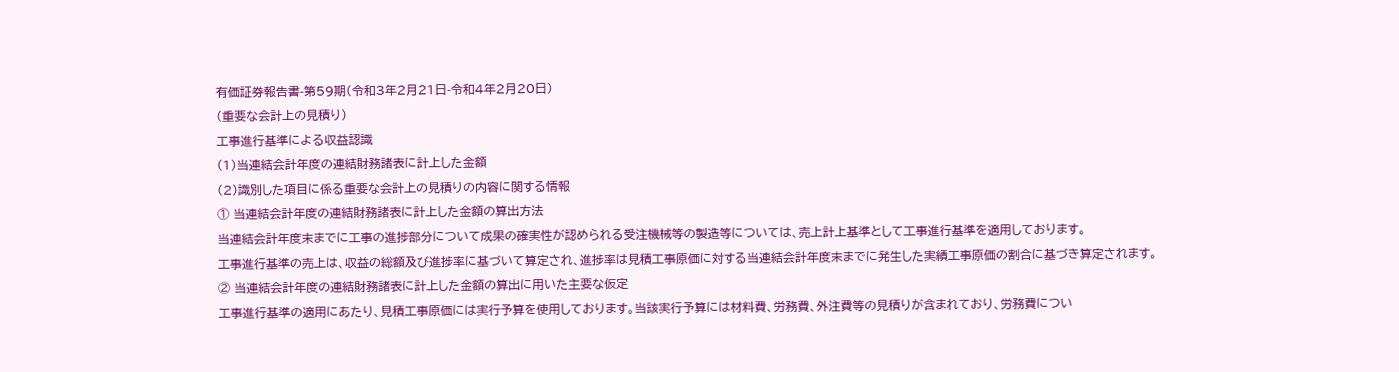有価証券報告書-第59期(令和3年2月21日-令和4年2月20日)
(重要な会計上の見積り)
工事進行基準による収益認識
(1)当連結会計年度の連結財務諸表に計上した金額
(2)識別した項目に係る重要な会計上の見積りの内容に関する情報
① 当連結会計年度の連結財務諸表に計上した金額の算出方法
当連結会計年度末までに工事の進捗部分について成果の確実性が認められる受注機械等の製造等については、売上計上基準として工事進行基準を適用しております。
工事進行基準の売上は、収益の総額及び進捗率に基づいて算定され、進捗率は見積工事原価に対する当連結会計年度末までに発生した実績工事原価の割合に基づき算定されます。
② 当連結会計年度の連結財務諸表に計上した金額の算出に用いた主要な仮定
工事進行基準の適用にあたり、見積工事原価には実行予算を使用しております。当該実行予算には材料費、労務費、外注費等の見積りが含まれており、労務費につい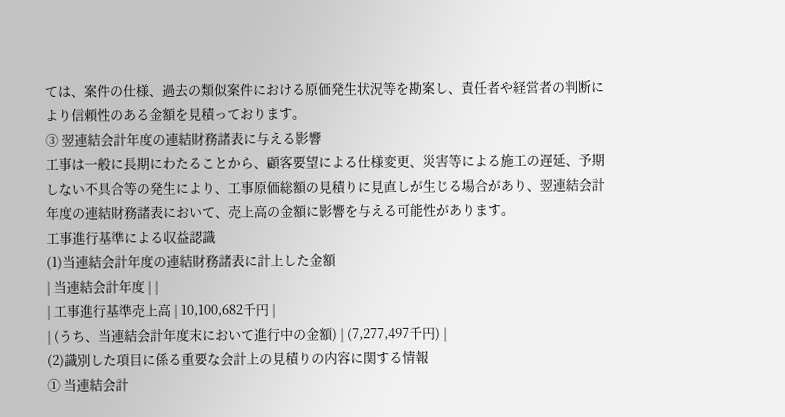ては、案件の仕様、過去の類似案件における原価発生状況等を勘案し、責任者や経営者の判断により信頼性のある金額を見積っております。
③ 翌連結会計年度の連結財務諸表に与える影響
工事は一般に長期にわたることから、顧客要望による仕様変更、災害等による施工の遅延、予期しない不具合等の発生により、工事原価総額の見積りに見直しが生じる場合があり、翌連結会計年度の連結財務諸表において、売上高の金額に影響を与える可能性があります。
工事進行基準による収益認識
(1)当連結会計年度の連結財務諸表に計上した金額
| 当連結会計年度 | |
| 工事進行基準売上高 | 10,100,682千円 |
| (うち、当連結会計年度末において進行中の金額) | (7,277,497千円) |
(2)識別した項目に係る重要な会計上の見積りの内容に関する情報
① 当連結会計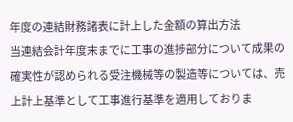年度の連結財務諸表に計上した金額の算出方法
当連結会計年度末までに工事の進捗部分について成果の確実性が認められる受注機械等の製造等については、売上計上基準として工事進行基準を適用しておりま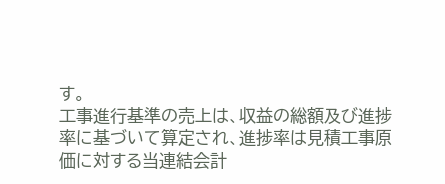す。
工事進行基準の売上は、収益の総額及び進捗率に基づいて算定され、進捗率は見積工事原価に対する当連結会計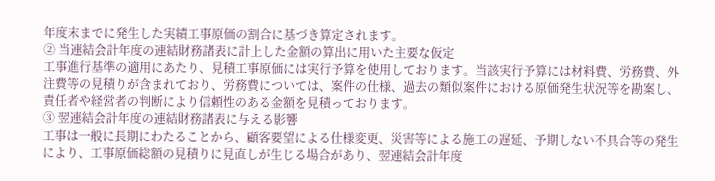年度末までに発生した実績工事原価の割合に基づき算定されます。
② 当連結会計年度の連結財務諸表に計上した金額の算出に用いた主要な仮定
工事進行基準の適用にあたり、見積工事原価には実行予算を使用しております。当該実行予算には材料費、労務費、外注費等の見積りが含まれており、労務費については、案件の仕様、過去の類似案件における原価発生状況等を勘案し、責任者や経営者の判断により信頼性のある金額を見積っております。
③ 翌連結会計年度の連結財務諸表に与える影響
工事は一般に長期にわたることから、顧客要望による仕様変更、災害等による施工の遅延、予期しない不具合等の発生により、工事原価総額の見積りに見直しが生じる場合があり、翌連結会計年度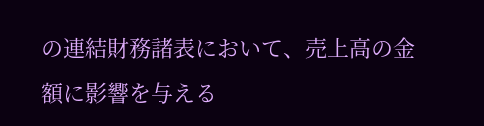の連結財務諸表において、売上高の金額に影響を与える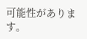可能性があります。